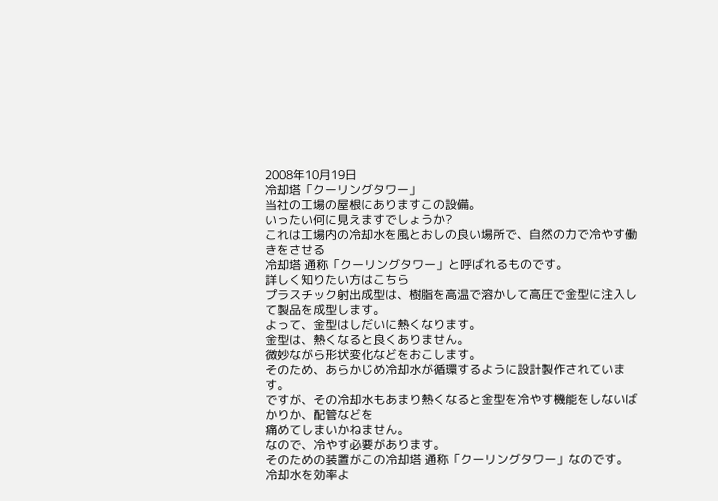2008年10月19日
冷却塔「クーリングタワー」
当社の工場の屋根にありますこの設備。
いったい何に見えますでしょうか?
これは工場内の冷却水を風とおしの良い場所で、自然の力で冷やす働きをさせる
冷却塔 通称「クーリングタワー」と呼ばれるものです。
詳しく知りたい方はこちら
プラスチック射出成型は、樹脂を高温で溶かして高圧で金型に注入して製品を成型します。
よって、金型はしだいに熱くなります。
金型は、熱くなると良くありません。
微妙ながら形状変化などをおこします。
そのため、あらかじめ冷却水が循環するように設計製作されています。
ですが、その冷却水もあまり熱くなると金型を冷やす機能をしないばかりか、配管などを
痛めてしまいかねません。
なので、冷やす必要があります。
そのための装置がこの冷却塔 通称「クーリングタワー」なのです。
冷却水を効率よ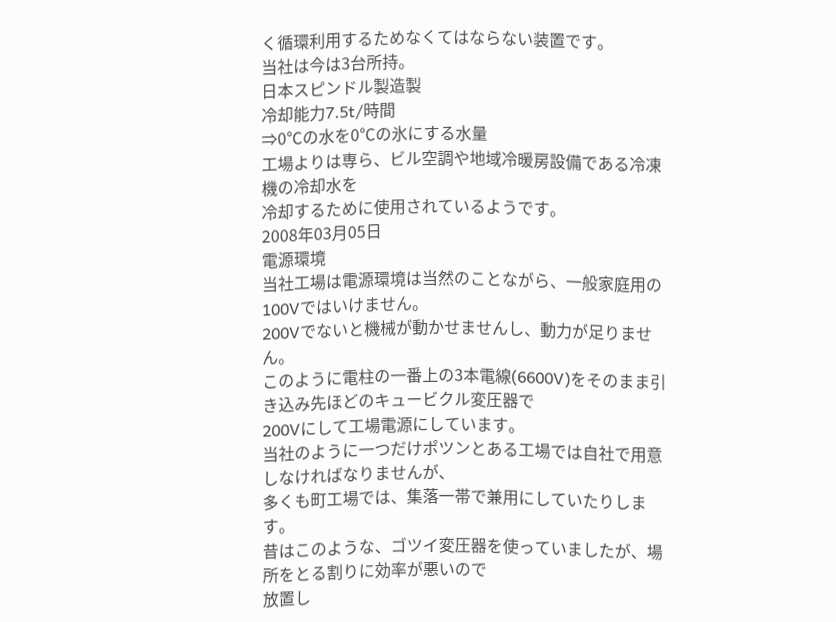く循環利用するためなくてはならない装置です。
当社は今は3台所持。
日本スピンドル製造製
冷却能力7.5t/時間
⇒0℃の水を0℃の氷にする水量
工場よりは専ら、ビル空調や地域冷暖房設備である冷凍機の冷却水を
冷却するために使用されているようです。
2008年03月05日
電源環境
当社工場は電源環境は当然のことながら、一般家庭用の100Vではいけません。
200Vでないと機械が動かせませんし、動力が足りません。
このように電柱の一番上の3本電線(6600V)をそのまま引き込み先ほどのキュービクル変圧器で
200Vにして工場電源にしています。
当社のように一つだけポツンとある工場では自社で用意しなければなりませんが、
多くも町工場では、集落一帯で兼用にしていたりします。
昔はこのような、ゴツイ変圧器を使っていましたが、場所をとる割りに効率が悪いので
放置し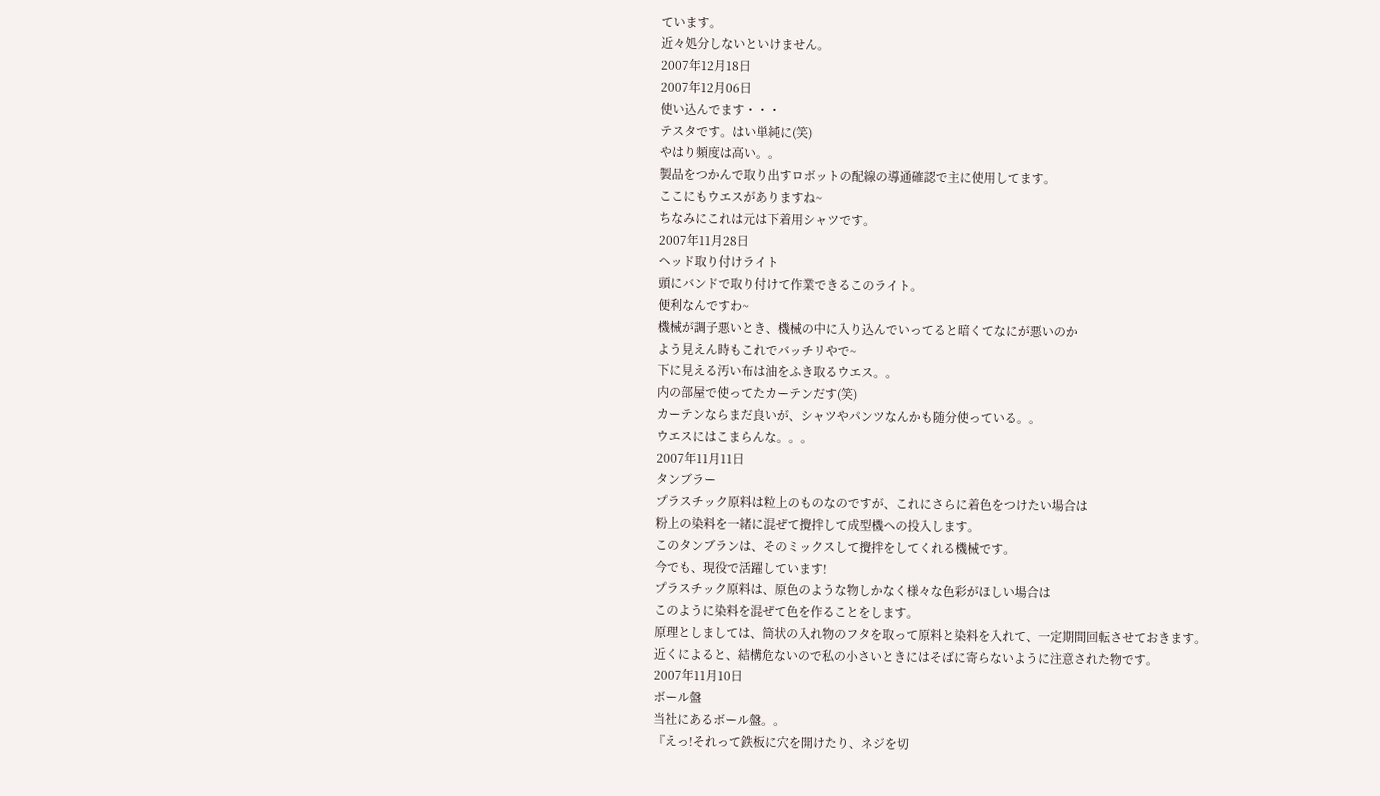ています。
近々処分しないといけません。
2007年12月18日
2007年12月06日
使い込んでます・・・
テスタです。はい単純に(笑)
やはり頻度は高い。。
製品をつかんで取り出すロボットの配線の導通確認で主に使用してます。
ここにもウエスがありますね~
ちなみにこれは元は下着用シャツです。
2007年11月28日
ヘッド取り付けライト
頭にバンドで取り付けて作業できるこのライト。
便利なんですわ~
機械が調子悪いとき、機械の中に入り込んでいってると暗くてなにが悪いのか
よう見えん時もこれでバッチリやで~
下に見える汚い布は油をふき取るウエス。。
内の部屋で使ってたカーテンだす(笑)
カーテンならまだ良いが、シャツやパンツなんかも随分使っている。。
ウエスにはこまらんな。。。
2007年11月11日
タンブラー
プラスチック原料は粒上のものなのですが、これにさらに着色をつけたい場合は
粉上の染料を一緒に混ぜて攪拌して成型機への投入します。
このタンブランは、そのミックスして攪拌をしてくれる機械です。
今でも、現役で活躍しています!
プラスチック原料は、原色のような物しかなく様々な色彩がほしい場合は
このように染料を混ぜて色を作ることをします。
原理としましては、筒状の入れ物のフタを取って原料と染料を入れて、一定期間回転させておきます。
近くによると、結構危ないので私の小さいときにはそばに寄らないように注意された物です。
2007年11月10日
ボール盤
当社にあるボール盤。。
『えっ!それって鉄板に穴を開けたり、ネジを切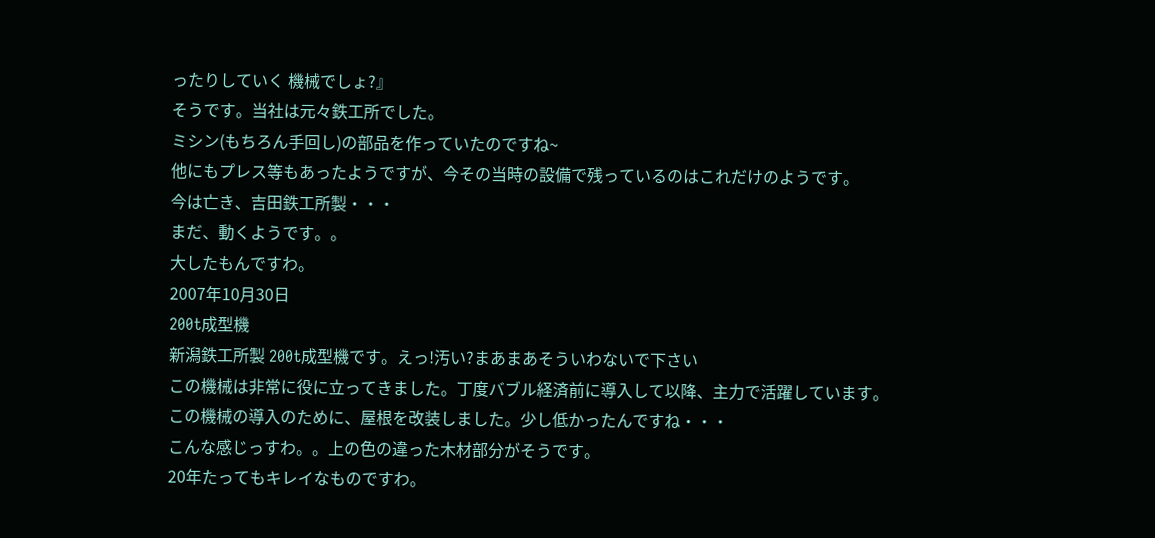ったりしていく 機械でしょ?』
そうです。当社は元々鉄工所でした。
ミシン(もちろん手回し)の部品を作っていたのですね~
他にもプレス等もあったようですが、今その当時の設備で残っているのはこれだけのようです。
今は亡き、吉田鉄工所製・・・
まだ、動くようです。。
大したもんですわ。
2007年10月30日
200t成型機
新潟鉄工所製 200t成型機です。えっ!汚い?まあまあそういわないで下さい
この機械は非常に役に立ってきました。丁度バブル経済前に導入して以降、主力で活躍しています。
この機械の導入のために、屋根を改装しました。少し低かったんですね・・・
こんな感じっすわ。。上の色の違った木材部分がそうです。
20年たってもキレイなものですわ。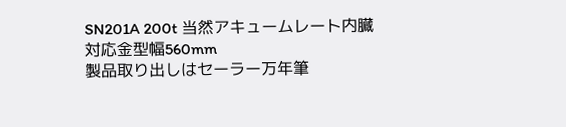SN201A 200t 当然アキュームレート内臓
対応金型幅560mm
製品取り出しはセーラー万年筆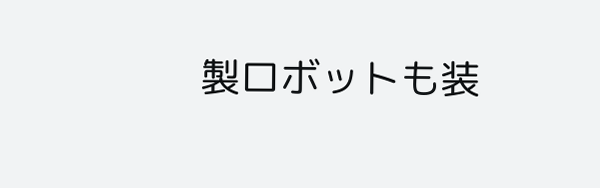製ロボットも装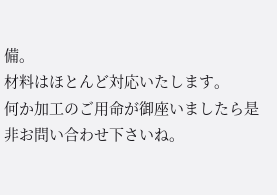備。
材料はほとんど対応いたします。
何か加工のご用命が御座いましたら是非お問い合わせ下さいね。